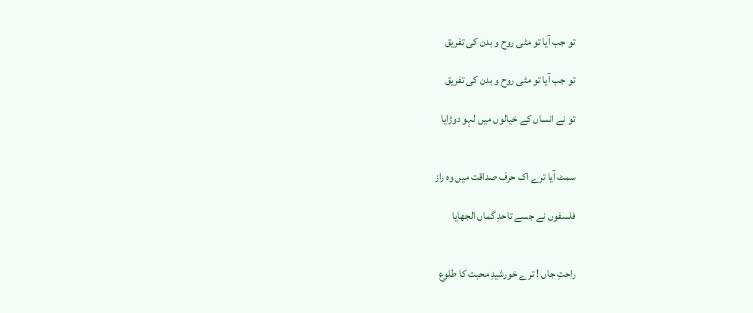تو جب آیا تو مٹی روح و بدن کی تفریق

تو جب آیا تو مٹی روح و بدن کی تفریق

تو نے انساں کے خیالوں میں لہو دوڑایا


سمٹ آیا ترے اک حرف صداقت میں وہ راز

فلسفوں نے جسے تاحدِ گماں الجھایا


راحتِ جاں ! ترے خورشیدِ محبت کا طلوع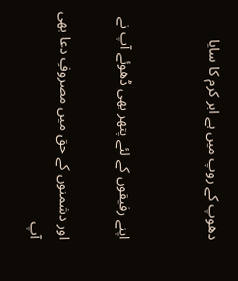دھوپ کے روپ میں ہے ابر کرم کا سایا


اپنے رفیقوں کے لئے پتھر بھی ڈھوئے آپ نے

اور دشمنوں کے حق میں مصروفِ دعا بھی آپ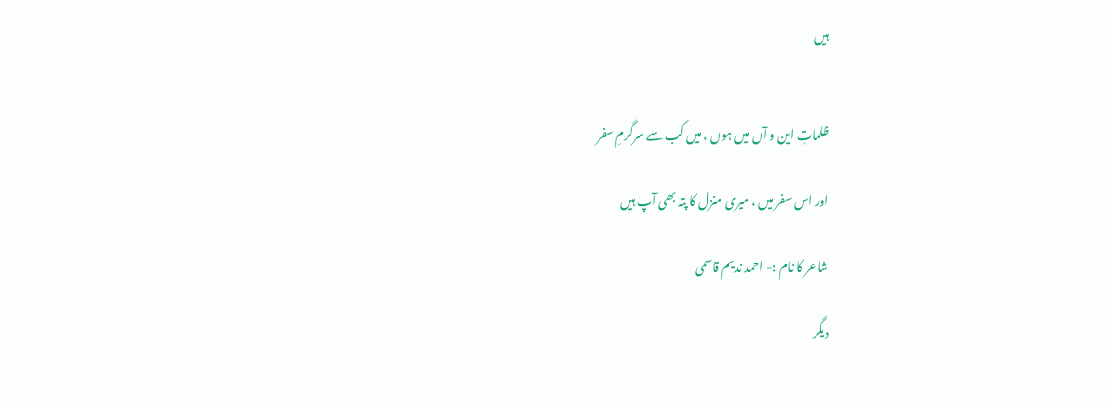ہیں


ظلماتِ این و آں میں ہوں ، میں کب سے سرگرمِ سفر

اور اس سفر میں ، میری منزل کا پتہ بھی آپ ہیں

شاعر کا نام :- احمد ندیم قاسمی

دیگر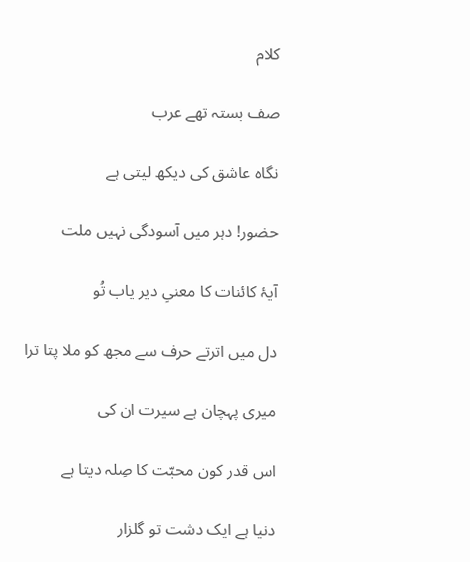کلام

صف بستہ تھے عرب

نگاہ عاشق کی دیکھ لیتی ہے

حضور! دہر میں آسودگی نہیں ملت

آیۂ کائنات کا معنیِ دیر یاب تُو

دل میں اترتے حرف سے مجھ کو ملا پتا ترا

میری پہچان ہے سیرت ان کی

اس قدر کون محبّت کا صِلہ دیتا ہے

دنیا ہے ایک دشت تو گلزار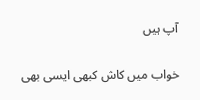آپ ہیں

خواب میں کاش کبھی ایسی بھی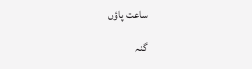ساعت پاؤں

گنہ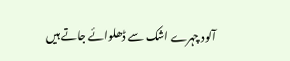آلود چہرے اشک سے ڈھلوائے جاتے ہیں